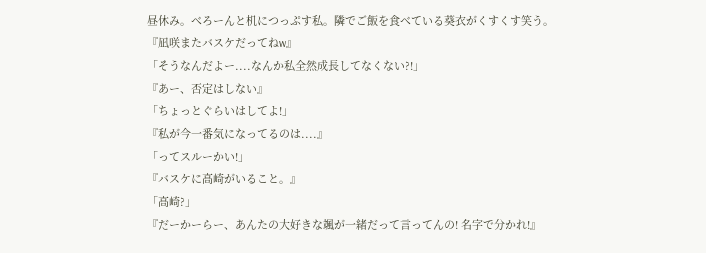昼休み。べろーんと机につっぷす私。隣でご飯を食べている葵衣がくすくす笑う。
『凪咲またバスケだってねw』
「そうなんだよー....なんか私全然成長してなくない?!」
『あー、否定はしない』
「ちょっとぐらいはしてよ!」
『私が今一番気になってるのは....』
「ってスルーかい!」
『バスケに高崎がいること。』
「高崎?」
『だーかーらー、あんたの大好きな颯が一緒だって言ってんの! 名字で分かれ!』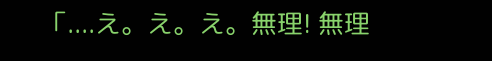「....え。え。え。無理! 無理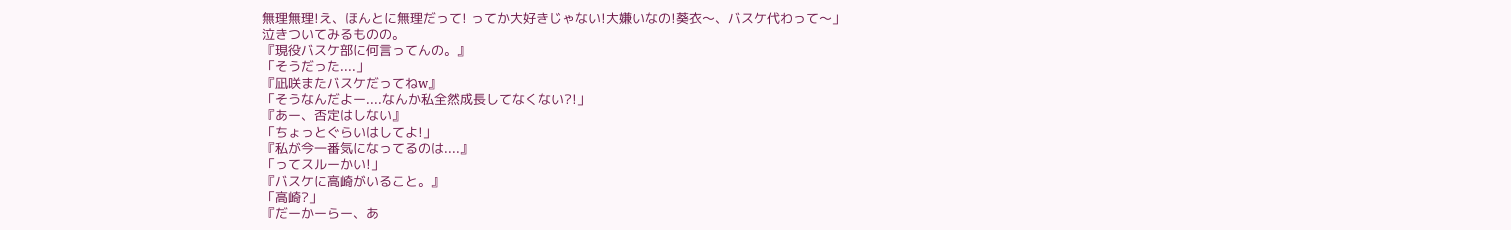無理無理!え、ほんとに無理だって! ってか大好きじゃない!大嫌いなの!葵衣〜、バスケ代わって〜」
泣きついてみるものの。
『現役バスケ部に何言ってんの。』
「そうだった....」
『凪咲またバスケだってねw』
「そうなんだよー....なんか私全然成長してなくない?!」
『あー、否定はしない』
「ちょっとぐらいはしてよ!」
『私が今一番気になってるのは....』
「ってスルーかい!」
『バスケに高崎がいること。』
「高崎?」
『だーかーらー、あ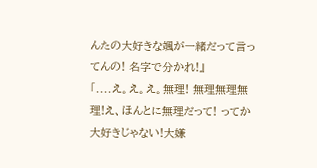んたの大好きな颯が一緒だって言ってんの! 名字で分かれ!』
「....え。え。え。無理! 無理無理無理!え、ほんとに無理だって! ってか大好きじゃない!大嫌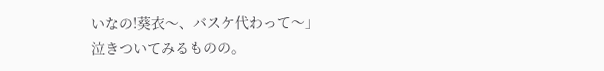いなの!葵衣〜、バスケ代わって〜」
泣きついてみるものの。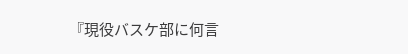『現役バスケ部に何言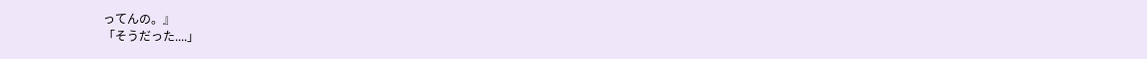ってんの。』
「そうだった....」